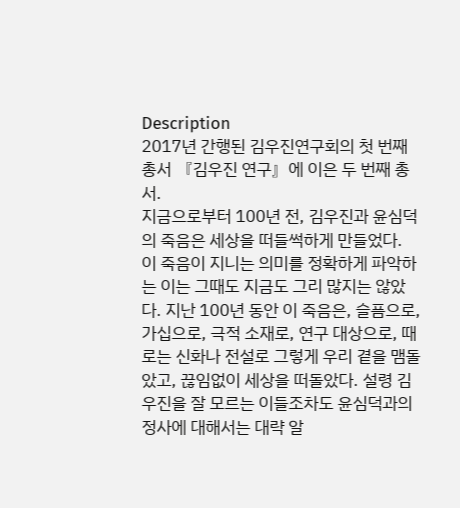Description
2017년 간행된 김우진연구회의 첫 번째 총서 『김우진 연구』에 이은 두 번째 총서.
지금으로부터 100년 전, 김우진과 윤심덕의 죽음은 세상을 떠들썩하게 만들었다. 이 죽음이 지니는 의미를 정확하게 파악하는 이는 그때도 지금도 그리 많지는 않았다. 지난 100년 동안 이 죽음은, 슬픔으로, 가십으로, 극적 소재로, 연구 대상으로, 때로는 신화나 전설로 그렇게 우리 곁을 맴돌았고, 끊임없이 세상을 떠돌았다. 설령 김우진을 잘 모르는 이들조차도 윤심덕과의 정사에 대해서는 대략 알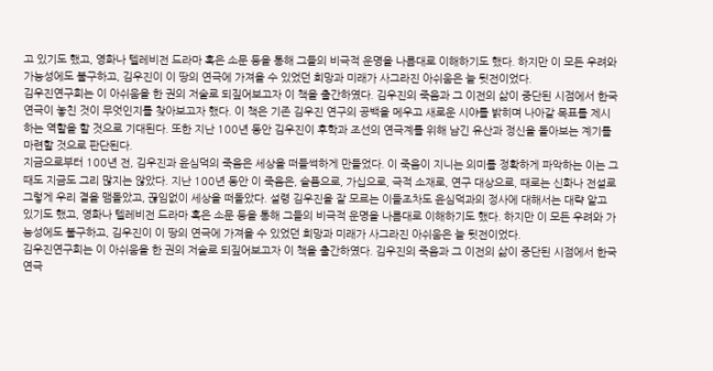고 있기도 했고, 영화나 텔레비전 드라마 혹은 소문 등을 통해 그들의 비극적 운명을 나름대로 이해하기도 했다. 하지만 이 모든 우려와 가능성에도 불구하고, 김우진이 이 땅의 연극에 가져올 수 있었던 희망과 미래가 사그라진 아쉬움은 늘 뒷전이었다.
김우진연구회는 이 아쉬움을 한 권의 저술로 되짚어보고자 이 책을 출간하였다. 김우진의 죽음과 그 이전의 삶이 중단된 시점에서 한국 연극이 놓친 것이 무엇인지를 찾아보고자 했다. 이 책은 기존 김우진 연구의 공백을 메우고 새로운 시야를 밝히며 나아갈 목표를 제시하는 역할을 할 것으로 기대된다. 또한 지난 100년 동안 김우진이 후학과 조선의 연극계를 위해 남긴 유산과 정신을 돌아보는 계기를 마련할 것으로 판단된다.
지금으로부터 100년 전, 김우진과 윤심덕의 죽음은 세상을 떠들썩하게 만들었다. 이 죽음이 지니는 의미를 정확하게 파악하는 이는 그때도 지금도 그리 많지는 않았다. 지난 100년 동안 이 죽음은, 슬픔으로, 가십으로, 극적 소재로, 연구 대상으로, 때로는 신화나 전설로 그렇게 우리 곁을 맴돌았고, 끊임없이 세상을 떠돌았다. 설령 김우진을 잘 모르는 이들조차도 윤심덕과의 정사에 대해서는 대략 알고 있기도 했고, 영화나 텔레비전 드라마 혹은 소문 등을 통해 그들의 비극적 운명을 나름대로 이해하기도 했다. 하지만 이 모든 우려와 가능성에도 불구하고, 김우진이 이 땅의 연극에 가져올 수 있었던 희망과 미래가 사그라진 아쉬움은 늘 뒷전이었다.
김우진연구회는 이 아쉬움을 한 권의 저술로 되짚어보고자 이 책을 출간하였다. 김우진의 죽음과 그 이전의 삶이 중단된 시점에서 한국 연극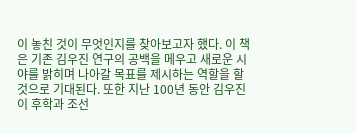이 놓친 것이 무엇인지를 찾아보고자 했다. 이 책은 기존 김우진 연구의 공백을 메우고 새로운 시야를 밝히며 나아갈 목표를 제시하는 역할을 할 것으로 기대된다. 또한 지난 100년 동안 김우진이 후학과 조선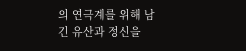의 연극계를 위해 남긴 유산과 정신을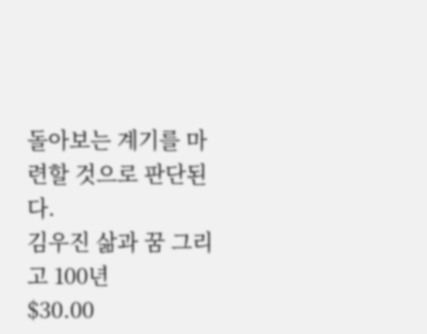돌아보는 계기를 마련할 것으로 판단된다.
김우진 삶과 꿈 그리고 100년
$30.00